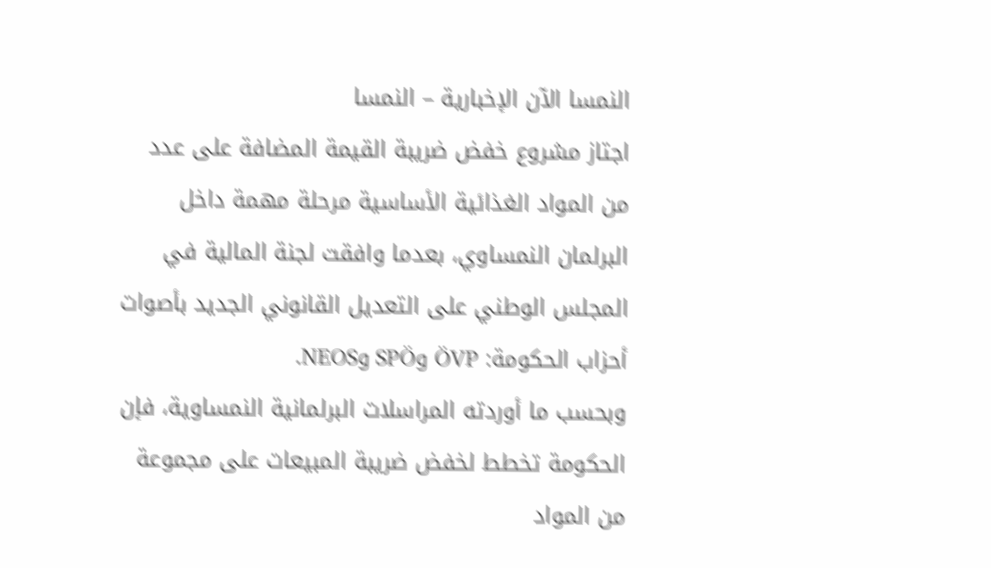النمسا الآن الإخبارية – النمسا
اجتاز مشروع خفض ضريبة القيمة المضافة على عدد من المواد الغذائية الأساسية مرحلة مهمة داخل البرلمان النمساوي، بعدما وافقت لجنة المالية في المجلس الوطني على التعديل القانوني الجديد بأصوات أحزاب الحكومة: ÖVP وSPÖ وNEOS.
وبحسب ما أوردته المراسلات البرلمانية النمساوية، فإن الحكومة تخطط لخفض ضريبة المبيعات على مجموعة من المواد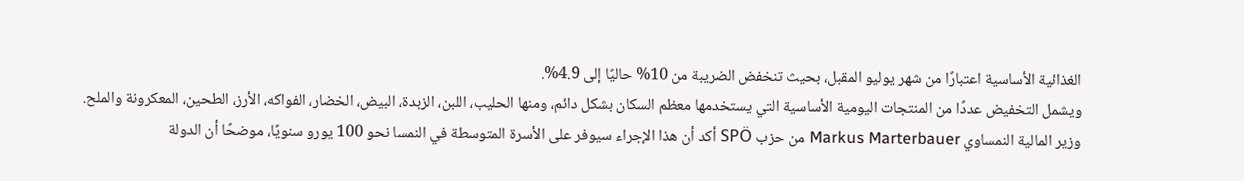الغذائية الأساسية اعتبارًا من شهر يوليو المقبل، بحيث تنخفض الضريبة من 10% حاليًا إلى 4.9%.
ويشمل التخفيض عددًا من المنتجات اليومية الأساسية التي يستخدمها معظم السكان بشكل دائم، ومنها الحليب، اللبن، الزبدة، البيض، الخضار، الفواكه، الأرز، الطحين، المعكرونة والملح.
وزير المالية النمساوي Markus Marterbauer من حزب SPÖ أكد أن هذا الإجراء سيوفر على الأسرة المتوسطة في النمسا نحو 100 يورو سنويًا، موضحًا أن الدولة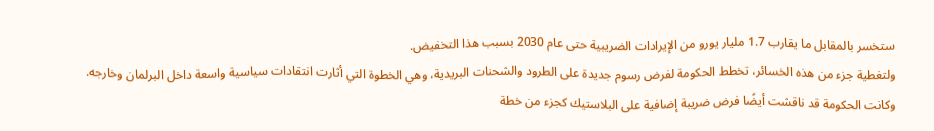ستخسر بالمقابل ما يقارب 1.7 مليار يورو من الإيرادات الضريبية حتى عام 2030 بسبب هذا التخفيض.
ولتغطية جزء من هذه الخسائر، تخطط الحكومة لفرض رسوم جديدة على الطرود والشحنات البريدية، وهي الخطوة التي أثارت انتقادات سياسية واسعة داخل البرلمان وخارجه.
وكانت الحكومة قد ناقشت أيضًا فرض ضريبة إضافية على البلاستيك كجزء من خطة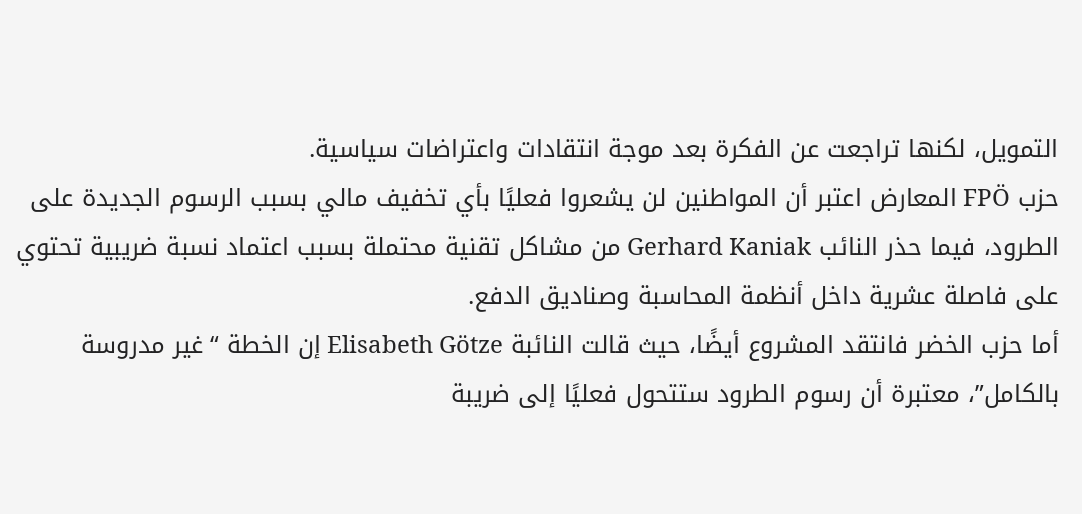التمويل، لكنها تراجعت عن الفكرة بعد موجة انتقادات واعتراضات سياسية.
حزب FPÖ المعارض اعتبر أن المواطنين لن يشعروا فعليًا بأي تخفيف مالي بسبب الرسوم الجديدة على الطرود، فيما حذر النائب Gerhard Kaniak من مشاكل تقنية محتملة بسبب اعتماد نسبة ضريبية تحتوي على فاصلة عشرية داخل أنظمة المحاسبة وصناديق الدفع.
أما حزب الخضر فانتقد المشروع أيضًا، حيث قالت النائبة Elisabeth Götze إن الخطة “غير مدروسة بالكامل”، معتبرة أن رسوم الطرود ستتحول فعليًا إلى ضريبة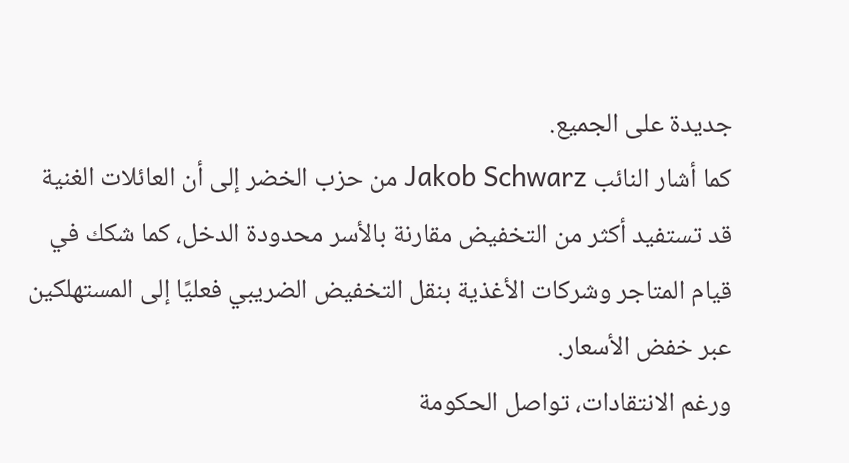جديدة على الجميع.
كما أشار النائب Jakob Schwarz من حزب الخضر إلى أن العائلات الغنية قد تستفيد أكثر من التخفيض مقارنة بالأسر محدودة الدخل، كما شكك في قيام المتاجر وشركات الأغذية بنقل التخفيض الضريبي فعليًا إلى المستهلكين عبر خفض الأسعار.
ورغم الانتقادات، تواصل الحكومة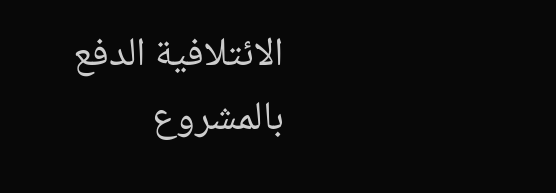الائتلافية الدفع بالمشروع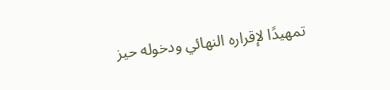تمهيدًا لإقراره النهائي ودخوله حيز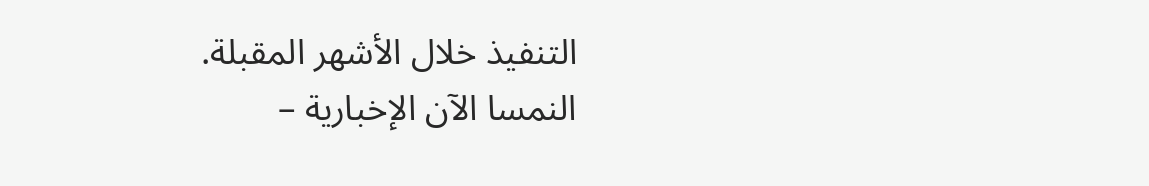التنفيذ خلال الأشهر المقبلة.
النمسا الآن الإخبارية –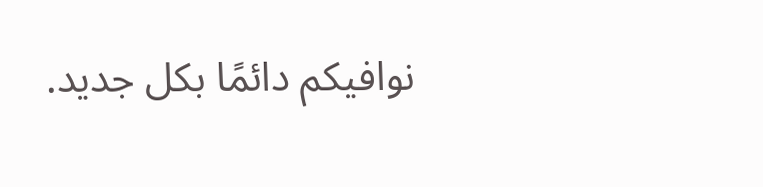نوافيكم دائمًا بكل جديد.